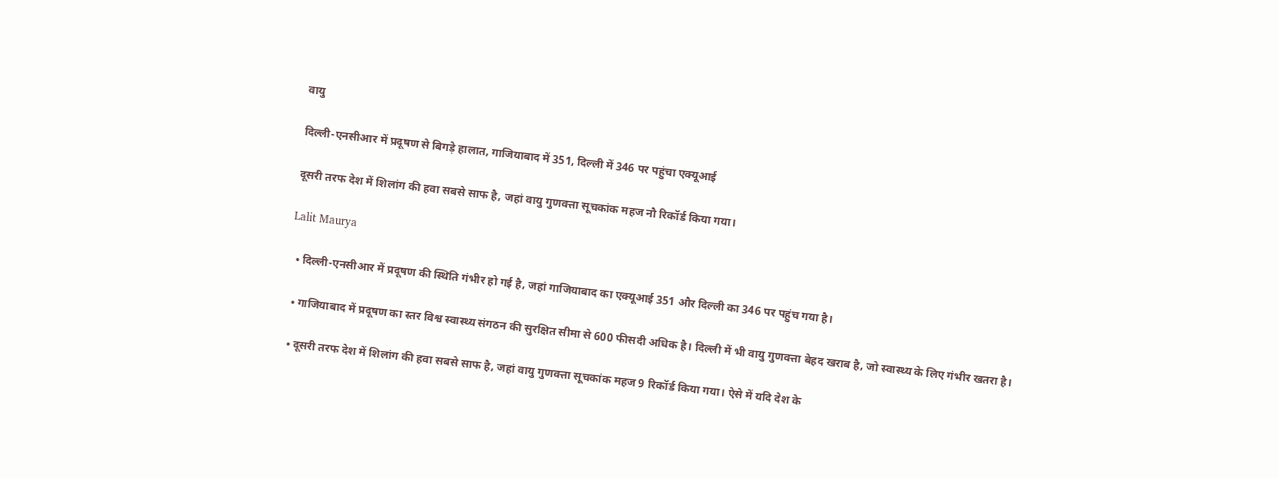वायु

दिल्ली-एनसीआर में प्रदूषण से बिगड़े हालात, गाजियाबाद में 351, दिल्ली में 346 पर पहुंचा एक्यूआई

दूसरी तरफ देश में शिलांग की हवा सबसे साफ है, जहां वायु गुणवत्ता सूचकांक महज नौ रिकॉर्ड किया गया।

Lalit Maurya

  • दिल्ली-एनसीआर में प्रदूषण की स्थिति गंभीर हो गई है, जहां गाजियाबाद का एक्यूआई 351 और दिल्ली का 346 पर पहुंच गया है।

  • गाजियाबाद में प्रदूषण का स्तर विश्व स्वास्थ्य संगठन की सुरक्षित सीमा से 600 फीसदी अधिक है। दिल्ली में भी वायु गुणवत्ता बेहद खराब है, जो स्वास्थ्य के लिए गंभीर खतरा है।

  • दूसरी तरफ देश में शिलांग की हवा सबसे साफ है, जहां वायु गुणवत्ता सूचकांक महज 9 रिकॉर्ड किया गया। ऐसे में यदि देश के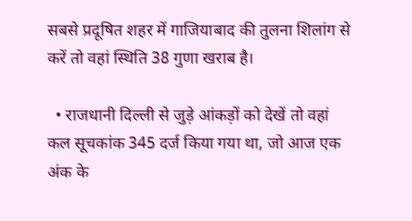सबसे प्रदूषित शहर में गाजियाबाद की तुलना शिलांग से करें तो वहां स्थिति 38 गुणा खराब है।

  • राजधानी दिल्ली से जुड़े आंकड़ों को देखें तो वहां कल सूचकांक 345 दर्ज किया गया था, जो आज एक अंक के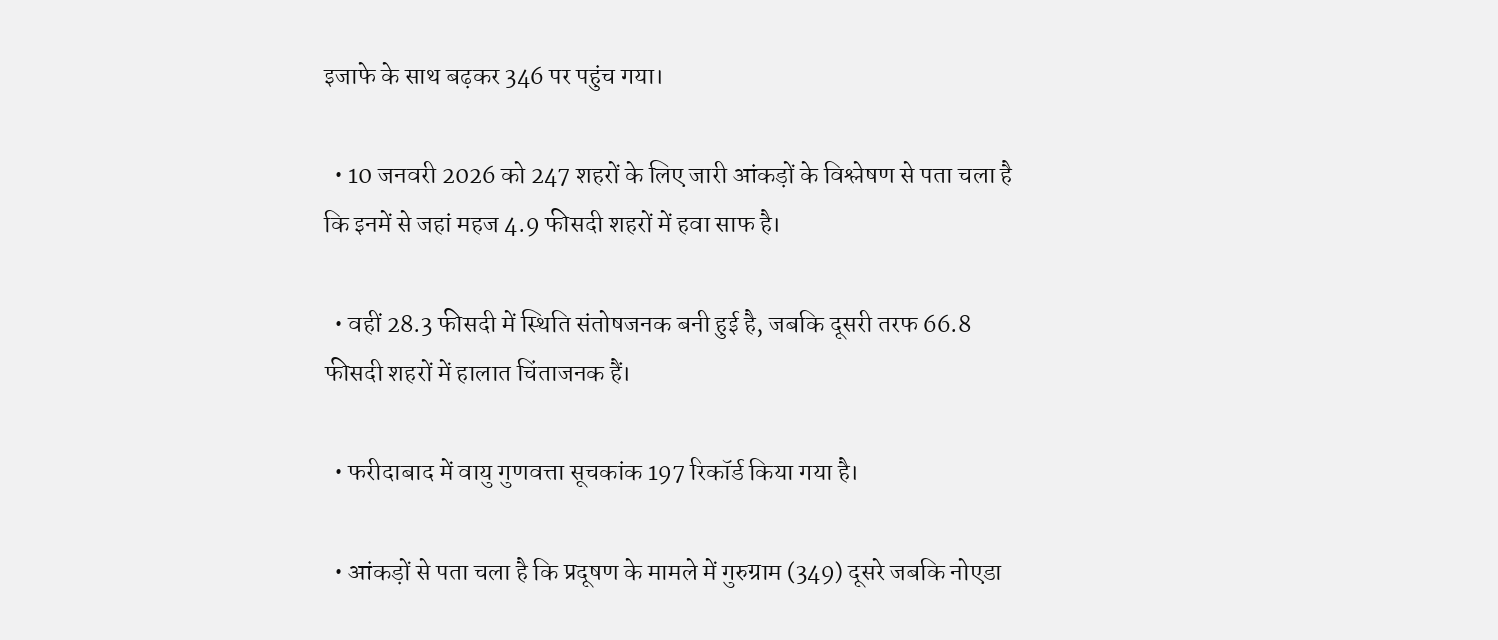इजाफे के साथ बढ़कर 346 पर पहुंच गया।

  • 10 जनवरी 2026 को 247 शहरों के लिए जारी आंकड़ों के विश्लेषण से पता चला है कि इनमें से जहां महज 4.9 फीसदी शहरों में हवा साफ है।

  • वहीं 28.3 फीसदी में स्थिति संतोषजनक बनी हुई है, जबकि दूसरी तरफ 66.8 फीसदी शहरों में हालात चिंताजनक हैं।

  • फरीदाबाद में वायु गुणवत्ता सूचकांक 197 रिकॉर्ड किया गया है।

  • आंकड़ों से पता चला है कि प्रदूषण के मामले में गुरुग्राम (349) दूसरे जबकि नोएडा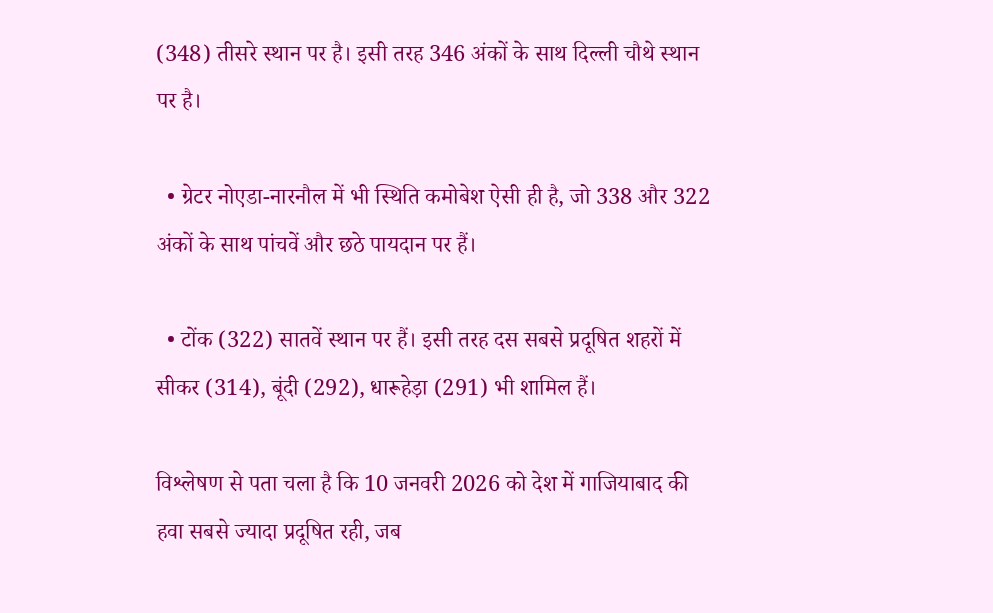(348) तीसरे स्थान पर है। इसी तरह 346 अंकों के साथ दिल्ली चौथे स्थान पर है।

  • ग्रेटर नोएडा-नारनौल में भी स्थिति कमोबेश ऐसी ही है, जो 338 और 322 अंकों के साथ पांचवें और छठे पायदान पर हैं।

  • टोंक (322) सातवें स्थान पर हैं। इसी तरह दस सबसे प्रदूषित शहरों में सीकर (314), बूंदी (292), धारूहेड़ा (291) भी शामिल हैं।

विश्लेषण से पता चला है कि 10 जनवरी 2026 को देश में गाजियाबाद की हवा सबसे ज्यादा प्रदूषित रही, जब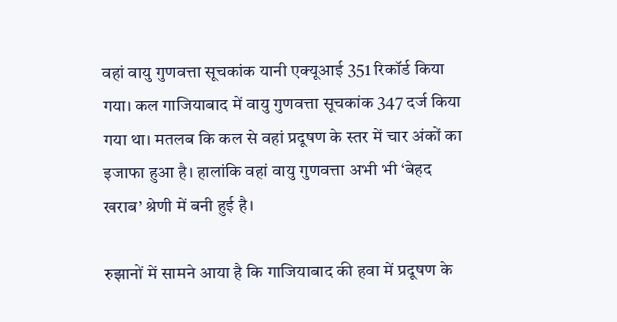वहां वायु गुणवत्ता सूचकांक यानी एक्यूआई 351 रिकॉर्ड किया गया। कल गाजियाबाद में वायु गुणवत्ता सूचकांक 347 दर्ज किया गया था। मतलब कि कल से वहां प्रदूषण के स्तर में चार अंकों का इजाफा हुआ है। हालांकि वहां वायु गुणवत्ता अभी भी ‘बेहद खराब’ श्रेणी में बनी हुई है।

रुझानों में सामने आया है कि गाजियाबाद की हवा में प्रदूषण के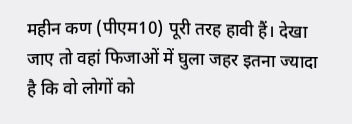महीन कण (पीएम10) पूरी तरह हावी हैं। देखा जाए तो वहां फिजाओं में घुला जहर इतना ज्यादा है कि वो लोगों को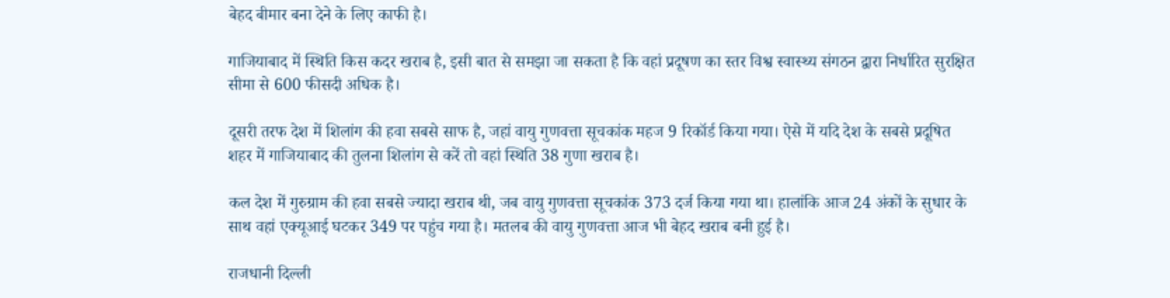बेहद बीमार बना देने के लिए काफी है।

गाजियाबाद में स्थिति किस कदर खराब है, इसी बात से समझा जा सकता है कि वहां प्रदूषण का स्तर विश्व स्वास्थ्य संगठन द्वारा निर्धारित सुरक्षित सीमा से 600 फीसदी अधिक है।

दूसरी तरफ देश में शिलांग की हवा सबसे साफ है, जहां वायु गुणवत्ता सूचकांक महज 9 रिकॉर्ड किया गया। ऐसे में यदि देश के सबसे प्रदूषित शहर में गाजियाबाद की तुलना शिलांग से करें तो वहां स्थिति 38 गुणा खराब है।

कल देश में गुरुग्राम की हवा सबसे ज्यादा खराब थी, जब वायु गुणवत्ता सूचकांक 373 दर्ज किया गया था। हालांकि आज 24 अंकों के सुधार के साथ वहां एक्यूआई घटकर 349 पर पहुंच गया है। मतलब की वायु गुणवत्ता आज भी बेहद खराब बनी हुई है।

राजधानी दिल्ली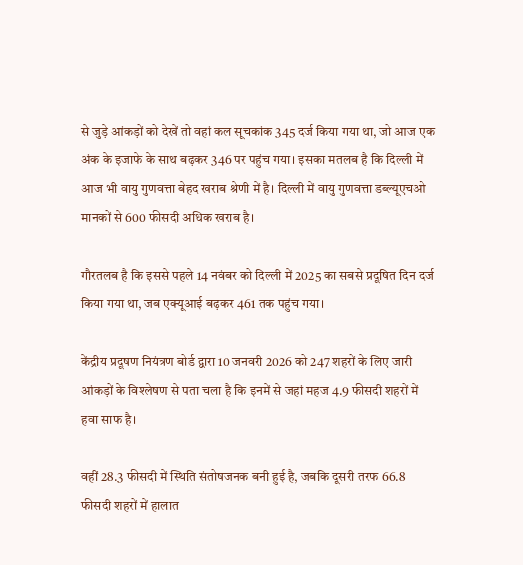से जुड़े आंकड़ों को देखें तो वहां कल सूचकांक 345 दर्ज किया गया था, जो आज एक अंक के इजाफे के साथ बढ़कर 346 पर पहुंच गया। इसका मतलब है कि दिल्ली में आज भी वायु गुणवत्ता बेहद खराब श्रेणी में है। दिल्ली में वायु गुणवत्ता डब्ल्यूएचओ मानकों से 600 फीसदी अधिक खराब है।

गौरतलब है कि इससे पहले 14 नवंबर को दिल्ली में 2025 का सबसे प्रदूषित दिन दर्ज किया गया था, जब एक्यूआई बढ़कर 461 तक पहुंच गया।

केंद्रीय प्रदूषण नियंत्रण बोर्ड द्वारा 10 जनवरी 2026 को 247 शहरों के लिए जारी आंकड़ों के विश्लेषण से पता चला है कि इनमें से जहां महज 4.9 फीसदी शहरों में हवा साफ है।

वहीं 28.3 फीसदी में स्थिति संतोषजनक बनी हुई है, जबकि दूसरी तरफ 66.8 फीसदी शहरों में हालात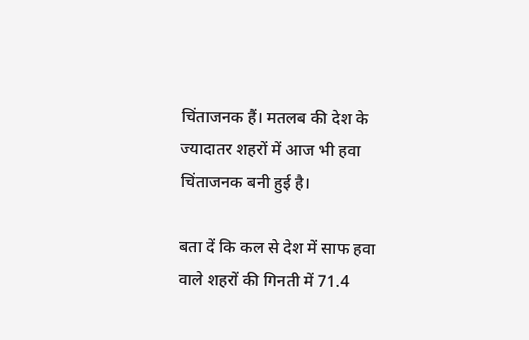चिंताजनक हैं। मतलब की देश के ज्यादातर शहरों में आज भी हवा चिंताजनक बनी हुई है।

बता दें कि कल से देश में साफ हवा वाले शहरों की गिनती में 71.4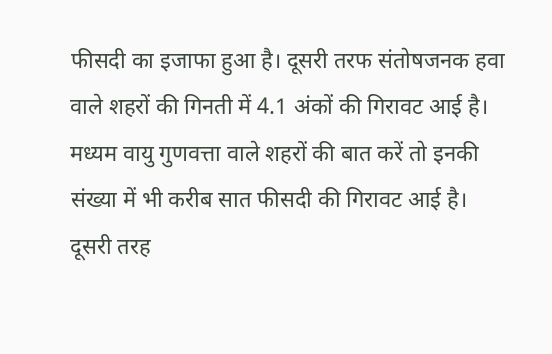फीसदी का इजाफा हुआ है। दूसरी तरफ संतोषजनक हवा वाले शहरों की गिनती में 4.1 अंकों की गिरावट आई है। मध्यम वायु गुणवत्ता वाले शहरों की बात करें तो इनकी संख्या में भी करीब सात फीसदी की गिरावट आई है। दूसरी तरह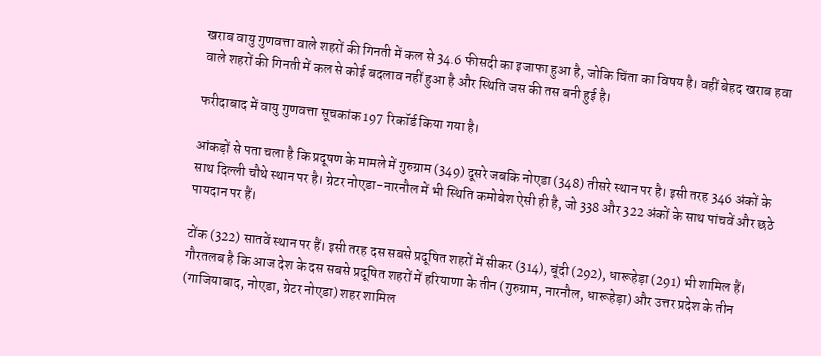खराब वायु गुणवत्ता वाले शहरों की गिनती में कल से 34.6 फीसदी का इजाफा हुआ है, जोकि चिंता का विषय है। वहीं बेहद खराब हवा वाले शहरों की गिनती में कल से कोई बदलाव नहीं हुआ है और स्थिति जस की तस बनी हुई है।

फरीदाबाद में वायु गुणवत्ता सूचकांक 197 रिकॉर्ड किया गया है।

आंकड़ों से पता चला है कि प्रदूषण के मामले में गुरुग्राम (349) दूसरे जबकि नोएडा (348) तीसरे स्थान पर है। इसी तरह 346 अंकों के साथ दिल्ली चौथे स्थान पर है। ग्रेटर नोएडा-नारनौल में भी स्थिति कमोबेश ऐसी ही है, जो 338 और 322 अंकों के साथ पांचवें और छठे पायदान पर हैं।

टोंक (322) सातवें स्थान पर हैं। इसी तरह दस सबसे प्रदूषित शहरों में सीकर (314), बूंदी (292), धारूहेड़ा (291) भी शामिल हैं। गौरतलब है कि आज देश के दस सबसे प्रदूषित शहरों में हरियाणा के तीन (गुरुग्राम, नारनौल, धारूहेड़ा) और उत्तर प्रदेश के तीन (गाजियाबाद, नोएडा, ग्रेटर नोएडा) शहर शामिल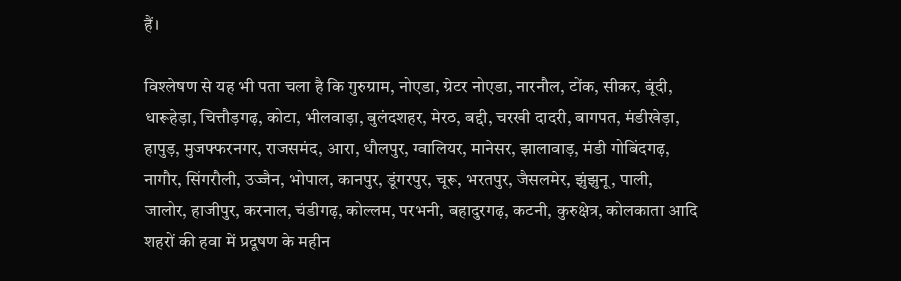हैं।

विश्लेषण से यह भी पता चला है कि गुरुग्राम, नोएडा, ग्रेटर नोएडा, नारनौल, टोंक, सीकर, बूंदी, धारूहेड़ा, चित्तौड़गढ़, कोटा, भीलवाड़ा, बुलंदशहर, मेरठ, बद्दी, चरखी दादरी, बागपत, मंडीखेड़ा, हापुड़, मुजफ्फरनगर, राजसमंद, आरा, धौलपुर, ग्वालियर, मानेसर, झालावाड़, मंडी गोबिंदगढ़, नागौर, सिंगरौली, उज्जैन, भोपाल, कानपुर, डूंगरपुर, चूरू, भरतपुर, जैसलमेर, झुंझुनू, पाली, जालोर, हाजीपुर, करनाल, चंडीगढ़, कोल्लम, परभनी, बहादुरगढ़, कटनी, कुरुक्षेत्र, कोलकाता आदि शहरों की हवा में प्रदूषण के महीन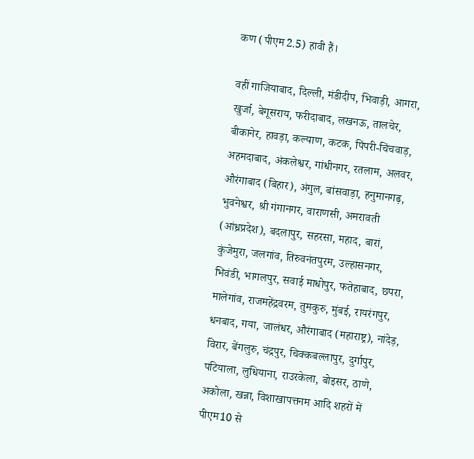कण (पीएम2.5) हावी हैं।

वहीं गाजियाबाद, दिल्ली, मंडीदीप, भिवाड़ी, आगरा, खुर्जा, बेगूसराय, फरीदाबाद, लखनऊ, तालचेर, बीकानेर, हावड़ा, कल्याण, कटक, पिंपरी-चिंचवाड़, अहमदाबाद, अंकलेश्वर, गांधीनगर, रतलाम, अलवर, औरंगाबाद (बिहार), अंगुल, बांसवाड़ा, हनुमानगढ़, भुवनेश्वर, श्री गंगानगर, वाराणसी, अमरावती (आंध्रप्रदेश), बदलापुर, सहरसा, महाद, बारां, कुंजेमुरा, जलगांव, तिरुवनंतपुरम, उल्हासनगर, भिवंडी, भागलपुर, सवाई माधोपुर, फतेहाबाद, छपरा, मालेगांव, राजमहेंद्रवरम, तुमकुरु, मुंबई, रायरंगपुर, धनबाद, गया, जालंधर, औरंगाबाद (महाराष्ट्र), नांदेड़, विरार, बेंगलुरु, चंद्रपुर, चिक्कबल्लापुर, दुर्गापुर, पटियाला, लुधियाना, राउरकेला, बोइसर, ठाणे, अकोला, खन्ना, विशाखापत्तनम आदि शहरों में पीएम10 से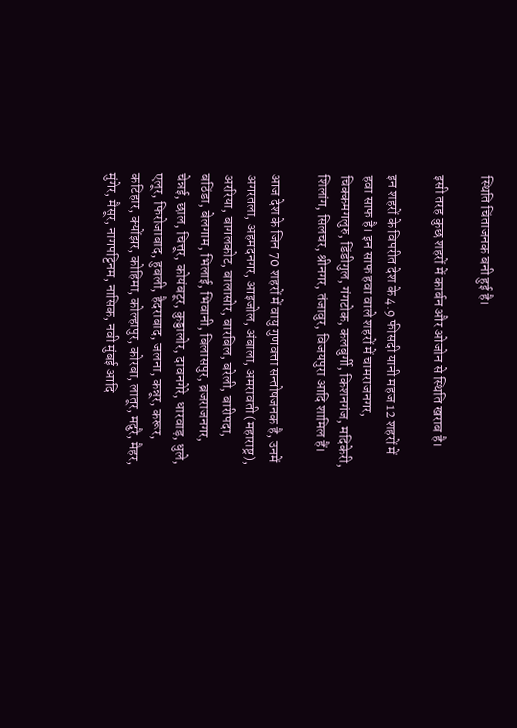स्थिति चिंताजनक बनी हुई है।

इसी तरह कुछ शहरों में कार्बन और ओजोन से स्थिति खराब है।

इन शहरों के विपरीत देश के 4.9 फीसदी यानी महज 12 शहरों में हवा साफ है। इन साफ हवा वाले शहरों में चामराजनगर, चिक्कमगलुरु, डिंडीगुल, गंगटोक, कलबुर्गी, किशनगंज, मदिकेरी, शिलांग, सिलचर, श्रीनगर, तंजावुर, विजयपुरा आदि शामिल हैं।

आज देश के जिन 70 शहरों में वायु गुणवत्ता सन्तोषजनक है, उनमें अगरतला, अहमदनगर, आइजोल, अंबाला, अमरावती (महाराष्ट्र), अररिया, बागलकोट, बालासोर, बारबिल, बरेली, बारीपदा, बठिंडा, बेलगाम, भिलाई, भिवानी, बिलासपुर, ब्रजराजनगर, चेन्नई, छाल, चित्तूर, कोयंबटूर, कुड्डालोर, दावनगेरे, धारवाड़, धुले, एलूर, फिरोजाबाद, हुबली, हैदराबाद, जलना, कन्नूर, करूर, कटिहार, क्योंझर, कोहिमा, कोल्हापुर, कोरबा, लातूर, मदुरै, मैहर, मुंगेर, मैसूर, नागपट्टिनम, नासिक, नवी मुंबई आदि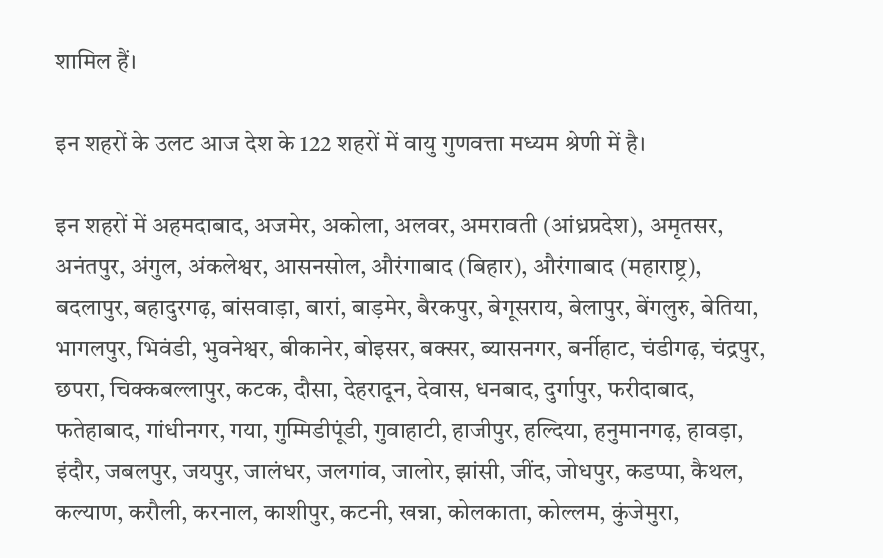शामिल हैं।

इन शहरों के उलट आज देश के 122 शहरों में वायु गुणवत्ता मध्यम श्रेणी में है।

इन शहरों में अहमदाबाद, अजमेर, अकोला, अलवर, अमरावती (आंध्रप्रदेश), अमृतसर, अनंतपुर, अंगुल, अंकलेश्वर, आसनसोल, औरंगाबाद (बिहार), औरंगाबाद (महाराष्ट्र), बदलापुर, बहादुरगढ़, बांसवाड़ा, बारां, बाड़मेर, बैरकपुर, बेगूसराय, बेलापुर, बेंगलुरु, बेतिया, भागलपुर, भिवंडी, भुवनेश्वर, बीकानेर, बोइसर, बक्सर, ब्यासनगर, बर्नीहाट, चंडीगढ़, चंद्रपुर, छपरा, चिक्कबल्लापुर, कटक, दौसा, देहरादून, देवास, धनबाद, दुर्गापुर, फरीदाबाद, फतेहाबाद, गांधीनगर, गया, गुम्मिडीपूंडी, गुवाहाटी, हाजीपुर, हल्दिया, हनुमानगढ़, हावड़ा, इंदौर, जबलपुर, जयपुर, जालंधर, जलगांव, जालोर, झांसी, जींद, जोधपुर, कडप्पा, कैथल, कल्याण, करौली, करनाल, काशीपुर, कटनी, खन्ना, कोलकाता, कोल्लम, कुंजेमुरा,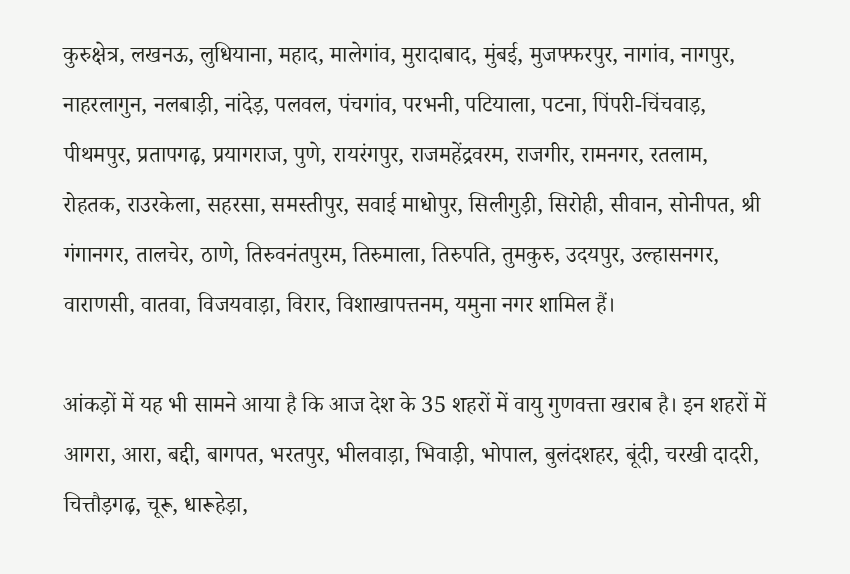कुरुक्षेत्र, लखनऊ, लुधियाना, महाद, मालेगांव, मुरादाबाद, मुंबई, मुजफ्फरपुर, नागांव, नागपुर, नाहरलागुन, नलबाड़ी, नांदेड़, पलवल, पंचगांव, परभनी, पटियाला, पटना, पिंपरी-चिंचवाड़, पीथमपुर, प्रतापगढ़, प्रयागराज, पुणे, रायरंगपुर, राजमहेंद्रवरम, राजगीर, रामनगर, रतलाम, रोहतक, राउरकेला, सहरसा, समस्तीपुर, सवाई माधोपुर, सिलीगुड़ी, सिरोही, सीवान, सोनीपत, श्री गंगानगर, तालचेर, ठाणे, तिरुवनंतपुरम, तिरुमाला, तिरुपति, तुमकुरु, उदयपुर, उल्हासनगर, वाराणसी, वातवा, विजयवाड़ा, विरार, विशाखापत्तनम, यमुना नगर शामिल हैं।

आंकड़ों में यह भी सामने आया है कि आज देश के 35 शहरों में वायु गुणवत्ता खराब है। इन शहरों में आगरा, आरा, बद्दी, बागपत, भरतपुर, भीलवाड़ा, भिवाड़ी, भोपाल, बुलंदशहर, बूंदी, चरखी दादरी, चित्तौड़गढ़, चूरू, धारूहेड़ा,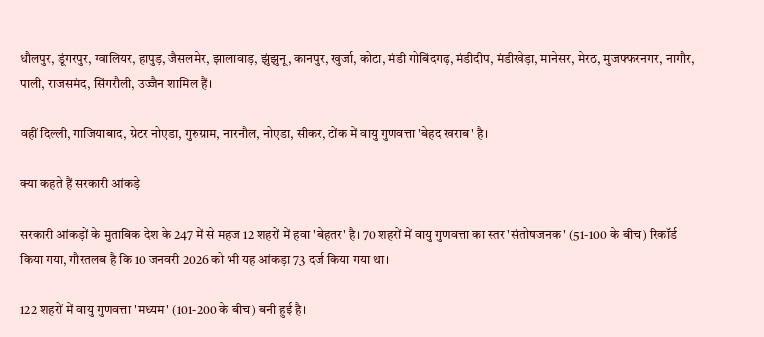धौलपुर, डूंगरपुर, ग्वालियर, हापुड़, जैसलमेर, झालावाड़, झुंझुनू, कानपुर, खुर्जा, कोटा, मंडी गोबिंदगढ़, मंडीदीप, मंडीखेड़ा, मानेसर, मेरठ, मुजफ्फरनगर, नागौर, पाली, राजसमंद, सिंगरौली, उज्जैन शामिल हैं।

वहीं दिल्ली, गाजियाबाद, ग्रेटर नोएडा, गुरुग्राम, नारनौल, नोएडा, सीकर, टोंक में वायु गुणवत्ता 'बेहद खराब' है।

क्या कहते हैं सरकारी आंकड़े

सरकारी आंकड़ों के मुताबिक देश के 247 में से महज 12 शहरों में हवा 'बेहतर' है। 70 शहरों में वायु गुणवत्ता का स्तर 'संतोषजनक' (51-100 के बीच) रिकॉर्ड किया गया, गौरतलब है कि 10 जनवरी 2026 को भी यह आंकड़ा 73 दर्ज किया गया था।

122 शहरों में वायु गुणवत्ता 'मध्यम' (101-200 के बीच) बनी हुई है।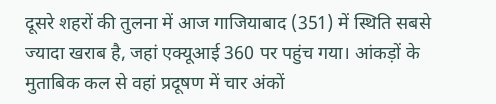दूसरे शहरों की तुलना में आज गाजियाबाद (351) में स्थिति सबसे ज्यादा खराब है, जहां एक्यूआई 360 पर पहुंच गया। आंकड़ों के मुताबिक कल से वहां प्रदूषण में चार अंकों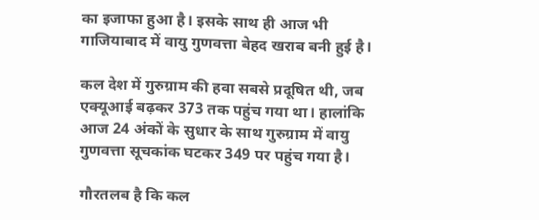का इजाफा हुआ है। इसके साथ ही आज भी गाजियाबाद में वायु गुणवत्ता बेहद खराब बनी हुई है।

कल देश में गुरुग्राम की हवा सबसे प्रदूषित थी, जब एक्यूआई बढ़कर 373 तक पहुंच गया था। हालांकि आज 24 अंकों के सुधार के साथ गुरुग्राम में वायु गुणवत्ता सूचकांक घटकर 349 पर पहुंच गया है।

गौरतलब है कि कल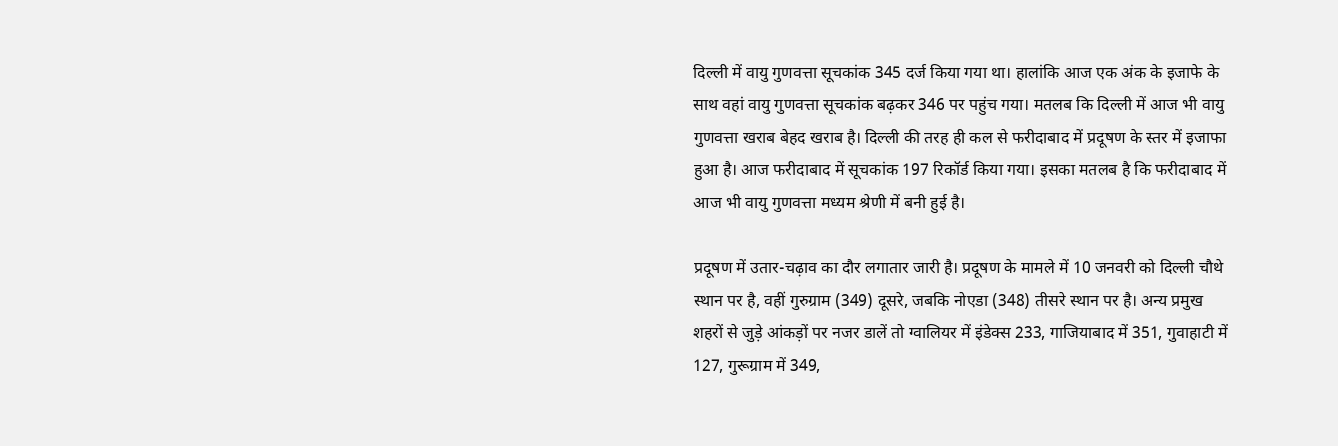दिल्ली में वायु गुणवत्ता सूचकांक 345 दर्ज किया गया था। हालांकि आज एक अंक के इजाफे के साथ वहां वायु गुणवत्ता सूचकांक बढ़कर 346 पर पहुंच गया। मतलब कि दिल्ली में आज भी वायु गुणवत्ता खराब बेहद खराब है। दिल्ली की तरह ही कल से फरीदाबाद में प्रदूषण के स्तर में इजाफा हुआ है। आज फरीदाबाद में सूचकांक 197 रिकॉर्ड किया गया। इसका मतलब है कि फरीदाबाद में आज भी वायु गुणवत्ता मध्यम श्रेणी में बनी हुई है।

प्रदूषण में उतार-चढ़ाव का दौर लगातार जारी है। प्रदूषण के मामले में 10 जनवरी को दिल्ली चौथे स्थान पर है, वहीं गुरुग्राम (349) दूसरे, जबकि नोएडा (348) तीसरे स्थान पर है। अन्य प्रमुख शहरों से जुड़े आंकड़ों पर नजर डालें तो ग्वालियर में इंडेक्स 233, गाजियाबाद में 351, गुवाहाटी में 127, गुरूग्राम में 349,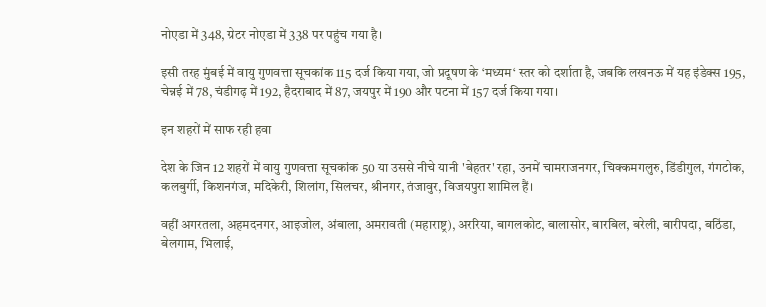नोएडा में 348, ग्रेटर नोएडा में 338 पर पहुंच गया है।

इसी तरह मुंबई में वायु गुणवत्ता सूचकांक 115 दर्ज किया गया, जो प्रदूषण के ‘मध्यम‘ स्तर को दर्शाता है, जबकि लखनऊ में यह इंडेक्स 195, चेन्नई में 78, चंडीगढ़ में 192, हैदराबाद में 87, जयपुर में 190 और पटना में 157 दर्ज किया गया।

इन शहरों में साफ रही हवा

देश के जिन 12 शहरों में वायु गुणवत्ता सूचकांक 50 या उससे नीचे यानी 'बेहतर' रहा, उनमें चामराजनगर, चिक्कमगलुरु, डिंडीगुल, गंगटोक, कलबुर्गी, किशनगंज, मदिकेरी, शिलांग, सिलचर, श्रीनगर, तंजावुर, विजयपुरा शामिल हैं।

वहीं अगरतला, अहमदनगर, आइजोल, अंबाला, अमरावती (महाराष्ट्र), अररिया, बागलकोट, बालासोर, बारबिल, बरेली, बारीपदा, बठिंडा, बेलगाम, भिलाई,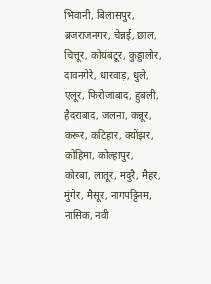भिवानी, बिलासपुर, ब्रजराजनगर, चेन्नई, छाल, चित्तूर, कोयंबटूर, कुड्डालोर, दावनगेरे, धारवाड़, धुले, एलूर, फिरोजाबाद, हुबली, हैदराबाद, जलना, कन्नूर, करूर, कटिहार, क्योंझर, कोहिमा, कोल्हापुर, कोरबा, लातूर, मदुरै, मैहर, मुंगेर, मैसूर, नागपट्टिनम, नासिक, नवी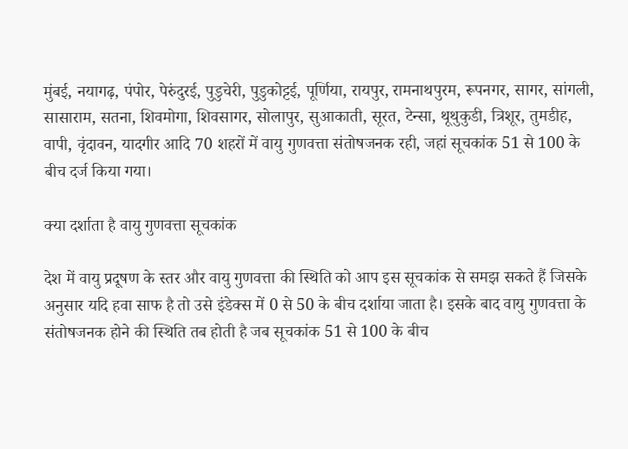मुंबई, नयागढ़, पंपोर, पेरुंदुरई, पुडुचेरी, पुडुकोट्टई, पूर्णिया, रायपुर, रामनाथपुरम, रूपनगर, सागर, सांगली, सासाराम, सतना, शिवमोगा, शिवसागर, सोलापुर, सुआकाती, सूरत, टेन्सा, थूथुकुडी, त्रिशूर, तुमडीह, वापी, वृंदावन, यादगीर आदि 70 शहरों में वायु गुणवत्ता संतोषजनक रही, जहां सूचकांक 51 से 100 के बीच दर्ज किया गया।

क्या दर्शाता है वायु गुणवत्ता सूचकांक

देश में वायु प्रदूषण के स्तर और वायु गुणवत्ता की स्थिति को आप इस सूचकांक से समझ सकते हैं जिसके अनुसार यदि हवा साफ है तो उसे इंडेक्स में 0 से 50 के बीच दर्शाया जाता है। इसके बाद वायु गुणवत्ता के संतोषजनक होने की स्थिति तब होती है जब सूचकांक 51 से 100 के बीच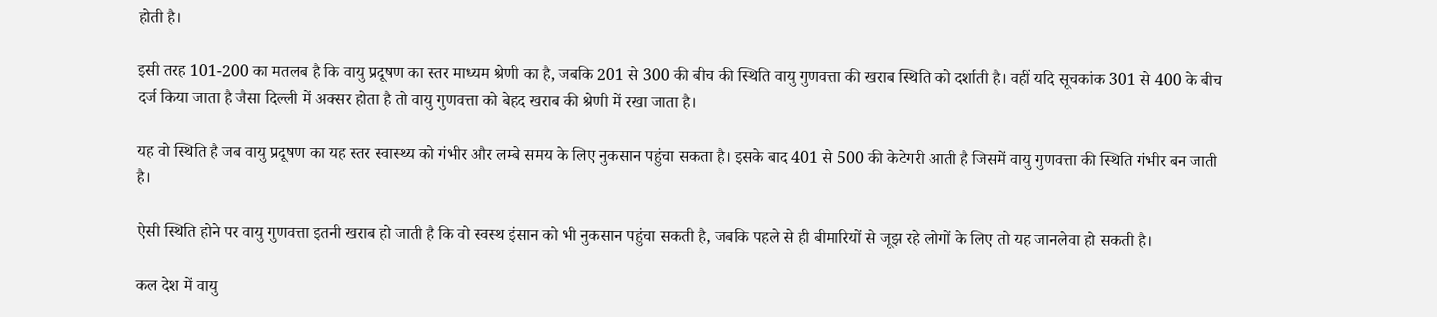होती है।

इसी तरह 101-200 का मतलब है कि वायु प्रदूषण का स्तर माध्यम श्रेणी का है, जबकि 201 से 300 की बीच की स्थिति वायु गुणवत्ता की खराब स्थिति को दर्शाती है। वहीं यदि सूचकांक 301 से 400 के बीच दर्ज किया जाता है जैसा दिल्ली में अक्सर होता है तो वायु गुणवत्ता को बेहद खराब की श्रेणी में रखा जाता है।

यह वो स्थिति है जब वायु प्रदूषण का यह स्तर स्वास्थ्य को गंभीर और लम्बे समय के लिए नुकसान पहुंचा सकता है। इसके बाद 401 से 500 की केटेगरी आती है जिसमें वायु गुणवत्ता की स्थिति गंभीर बन जाती है।

ऐसी स्थिति होने पर वायु गुणवत्ता इतनी खराब हो जाती है कि वो स्वस्थ इंसान को भी नुकसान पहुंचा सकती है, जबकि पहले से ही बीमारियों से जूझ रहे लोगों के लिए तो यह जानलेवा हो सकती है।

कल देश में वायु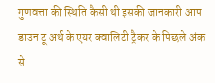गुणवत्ता की स्थिति कैसी थी इसकी जानकारी आप डाउन टू अर्थ के एयर क्वालिटी ट्रैकर के पिछले अंक से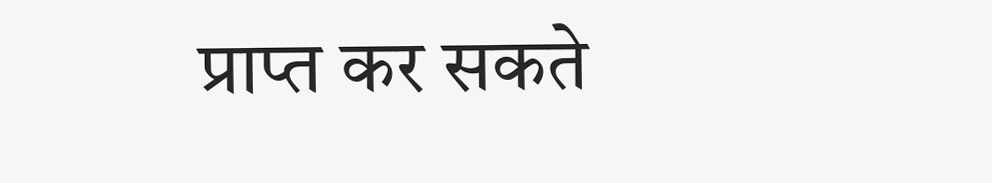प्राप्त कर सकते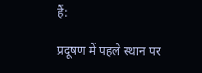हैं:

प्रदूषण में पहले स्थान पर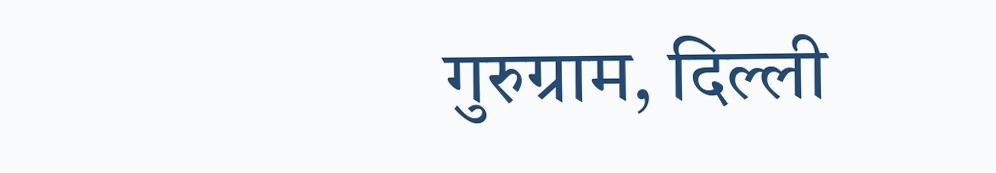गुरुग्राम, दिल्ली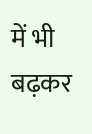में भी बढ़कर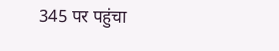345 पर पहुंचा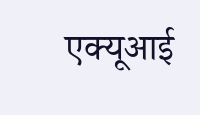एक्यूआई